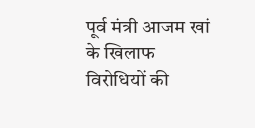पूर्व मंत्री आजम खां के खिलाफ विरोधियों की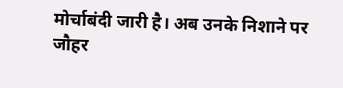मोर्चाबंदी जारी है। अब उनके निशाने पर जौहर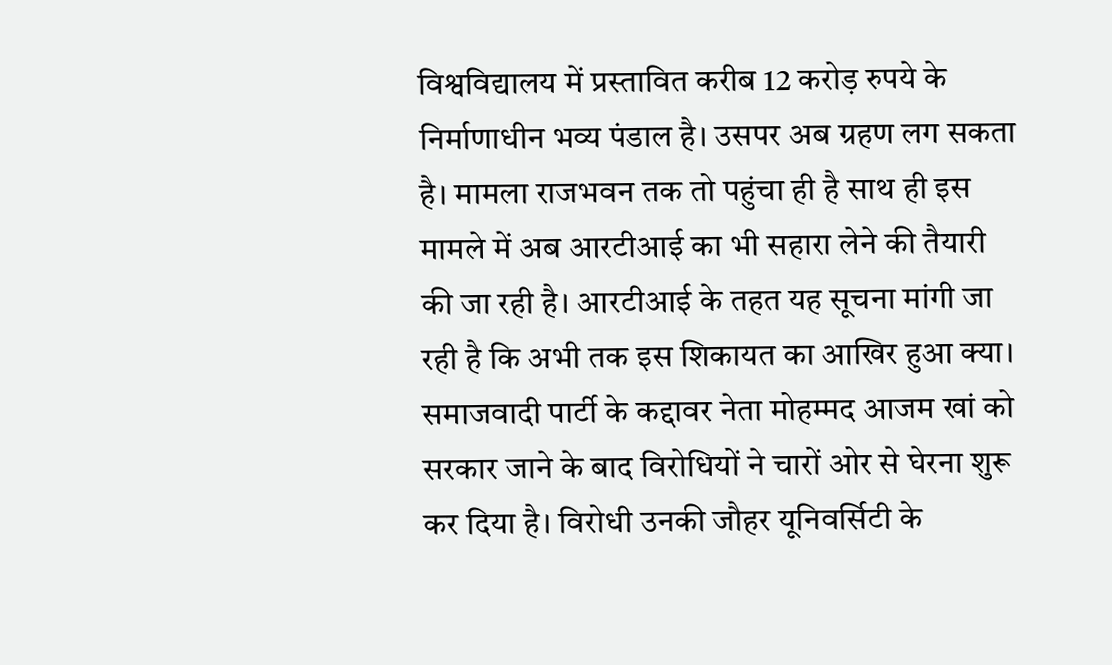विश्वविद्यालय में प्रस्तावित करीब 12 करोड़ रुपये के निर्माणाधीन भव्य पंडाल है। उसपर अब ग्रहण लग सकता है। मामला राजभवन तक तो पहुंचा ही है साथ ही इस मामले में अब आरटीआई का भी सहारा लेने की तैयारी की जा रही है। आरटीआई के तहत यह सूचना मांगी जा रही है कि अभी तक इस शिकायत का आखिर हुआ क्या।
समाजवादी पार्टी के कद्दावर नेता मोहम्मद आजम खां को सरकार जाने के बाद विरोधियों ने चारों ओर से घेरना शुरू कर दिया है। विरोधी उनकी जौहर यूनिवर्सिटी के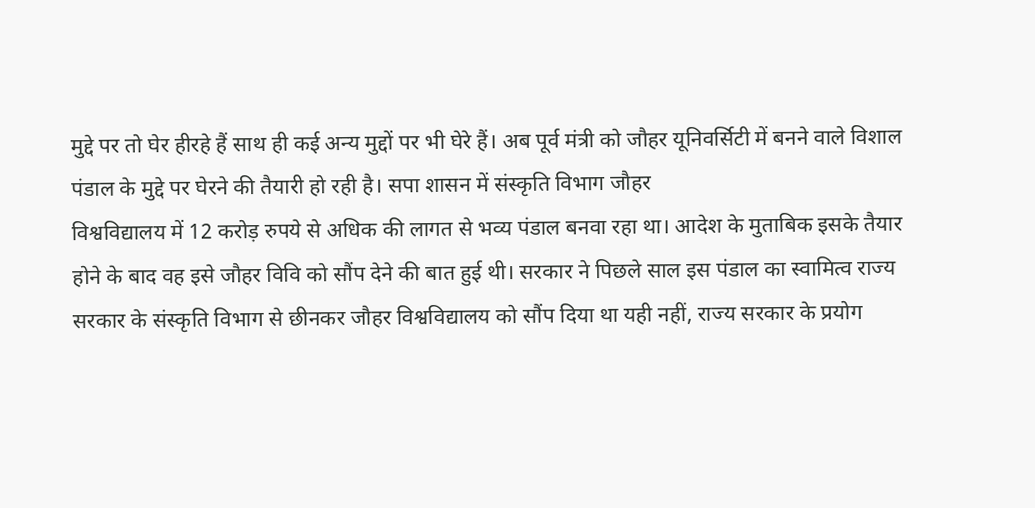मुद्दे पर तो घेर हीरहे हैं साथ ही कई अन्य मुद्दों पर भी घेरे हैं। अब पूर्व मंत्री को जौहर यूनिवर्सिटी में बनने वाले विशाल पंडाल के मुद्दे पर घेरने की तैयारी हो रही है। सपा शासन में संस्कृति विभाग जौहर
विश्वविद्यालय में 12 करोड़ रुपये से अधिक की लागत से भव्य पंडाल बनवा रहा था। आदेश के मुताबिक इसके तैयार होने के बाद वह इसे जौहर विवि को सौंप देने की बात हुई थी। सरकार ने पिछले साल इस पंडाल का स्वामित्व राज्य सरकार के संस्कृति विभाग से छीनकर जौहर विश्वविद्यालय को सौंप दिया था यही नहीं, राज्य सरकार के प्रयोग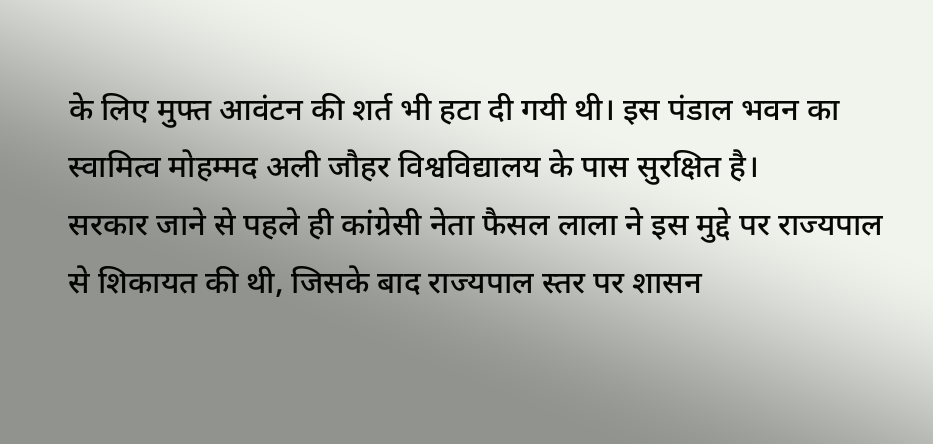के लिए मुफ्त आवंटन की शर्त भी हटा दी गयी थी। इस पंडाल भवन का स्वामित्व मोहम्मद अली जौहर विश्वविद्यालय के पास सुरक्षित है।
सरकार जाने से पहले ही कांग्रेसी नेता फैसल लाला ने इस मुद्दे पर राज्यपाल से शिकायत की थी, जिसके बाद राज्यपाल स्तर पर शासन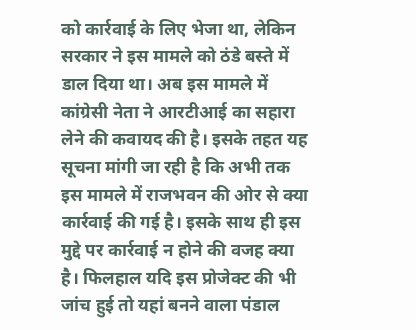को कार्रवाई के लिए भेजा था, लेकिन सरकार ने इस मामले को ठंडे बस्ते में डाल दिया था। अब इस मामले में कांग्रेसी नेता ने आरटीआई का सहारा लेने की कवायद की है। इसके तहत यह सूचना मांगी जा रही है कि अभी तक इस मामले में राजभवन की ओर से क्या कार्रवाई की गई है। इसके साथ ही इस मुद्दे पर कार्रवाई न होने की वजह क्या है। फिलहाल यदि इस प्रोजेक्ट की भी जांच हुई तो यहां बनने वाला पंडाल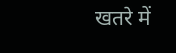खतरे में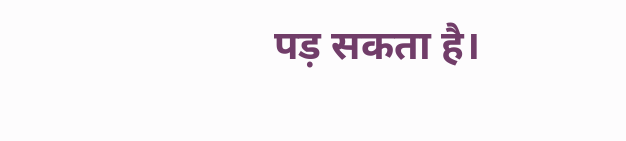पड़ सकता है।